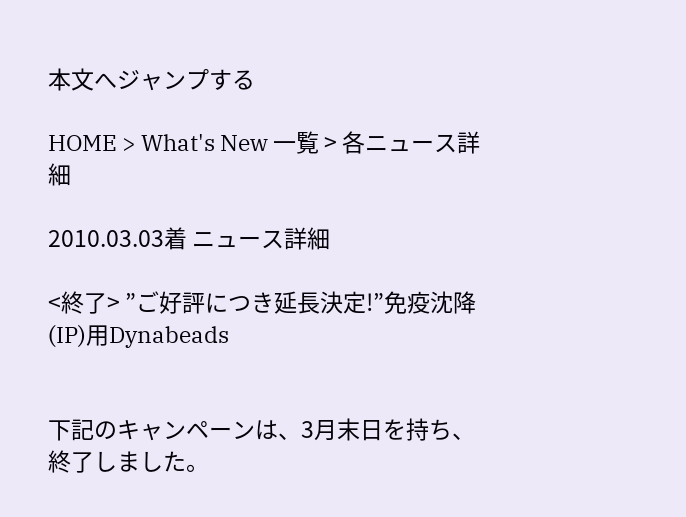本文へジャンプする

HOME > What's New 一覧 > 各ニュース詳細

2010.03.03着 ニュース詳細

<終了> ”ご好評につき延長決定!”免疫沈降(IP)用Dynabeads


下記のキャンペーンは、3月末日を持ち、終了しました。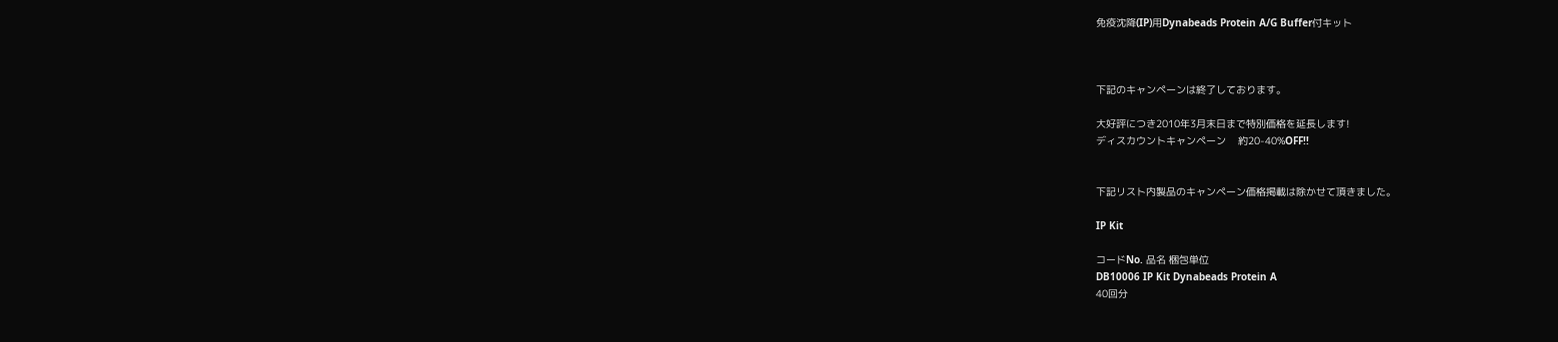免疫沈降(IP)用Dynabeads Protein A/G Buffer付キット



下記のキャンペーンは終了しております。

大好評につき2010年3月末日まで特別価格を延長します!
ディスカウントキャンペーン    約20-40%OFF!!


下記リスト内製品のキャンペーン価格掲載は除かせて頂きました。

IP Kit

コードNo. 品名 梱包単位
DB10006 IP Kit Dynabeads Protein A
40回分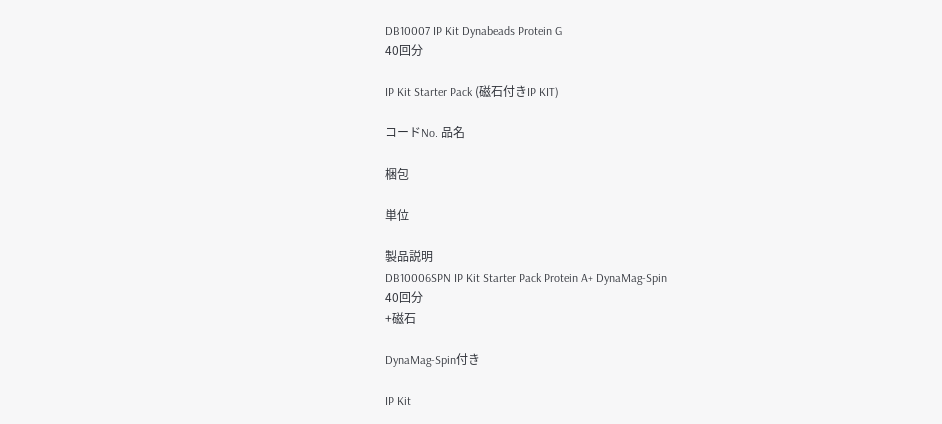DB10007 IP Kit Dynabeads Protein G
40回分

IP Kit Starter Pack (磁石付きIP KIT)

コードNo. 品名

梱包

単位

製品説明
DB10006SPN IP Kit Starter Pack Protein A+ DynaMag-Spin
40回分
+磁石

DynaMag-Spin付き

IP Kit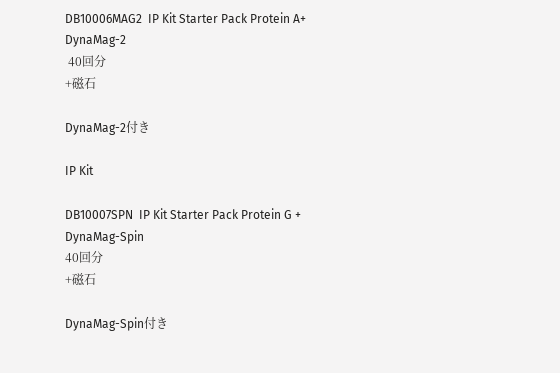DB10006MAG2  IP Kit Starter Pack Protein A+ DynaMag-2
 40回分
+磁石

DynaMag-2付き

IP Kit

DB10007SPN  IP Kit Starter Pack Protein G + DynaMag-Spin
40回分
+磁石

DynaMag-Spin付き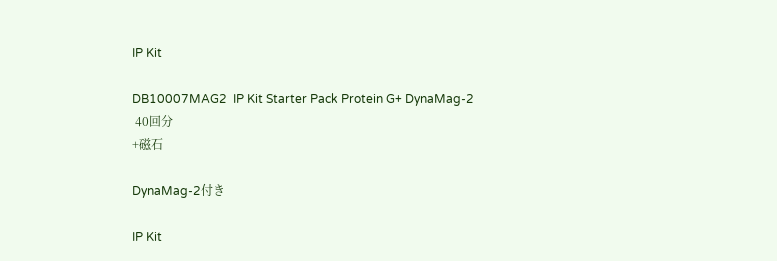IP Kit

DB10007MAG2  IP Kit Starter Pack Protein G+ DynaMag-2
 40回分
+磁石

DynaMag-2付き

IP Kit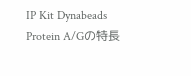IP Kit Dynabeads Protein A/Gの特長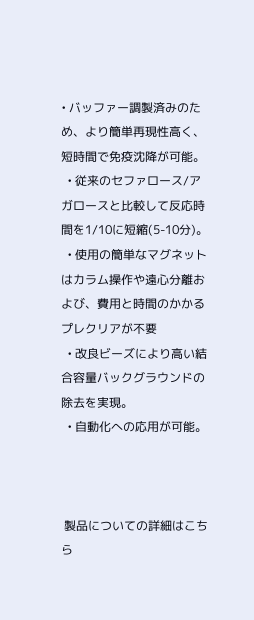• バッファー調製済みのため、より簡単再現性高く、短時間で免疫沈降が可能。
  • 従来のセファロース/アガロースと比較して反応時間を1/10に短縮(5-10分)。
  • 使用の簡単なマグネットはカラム操作や遠心分離および、費用と時間のかかるプレクリアが不要
  • 改良ビーズにより高い結合容量バックグラウンドの除去を実現。
  • 自動化への応用が可能。



 製品についての詳細はこちら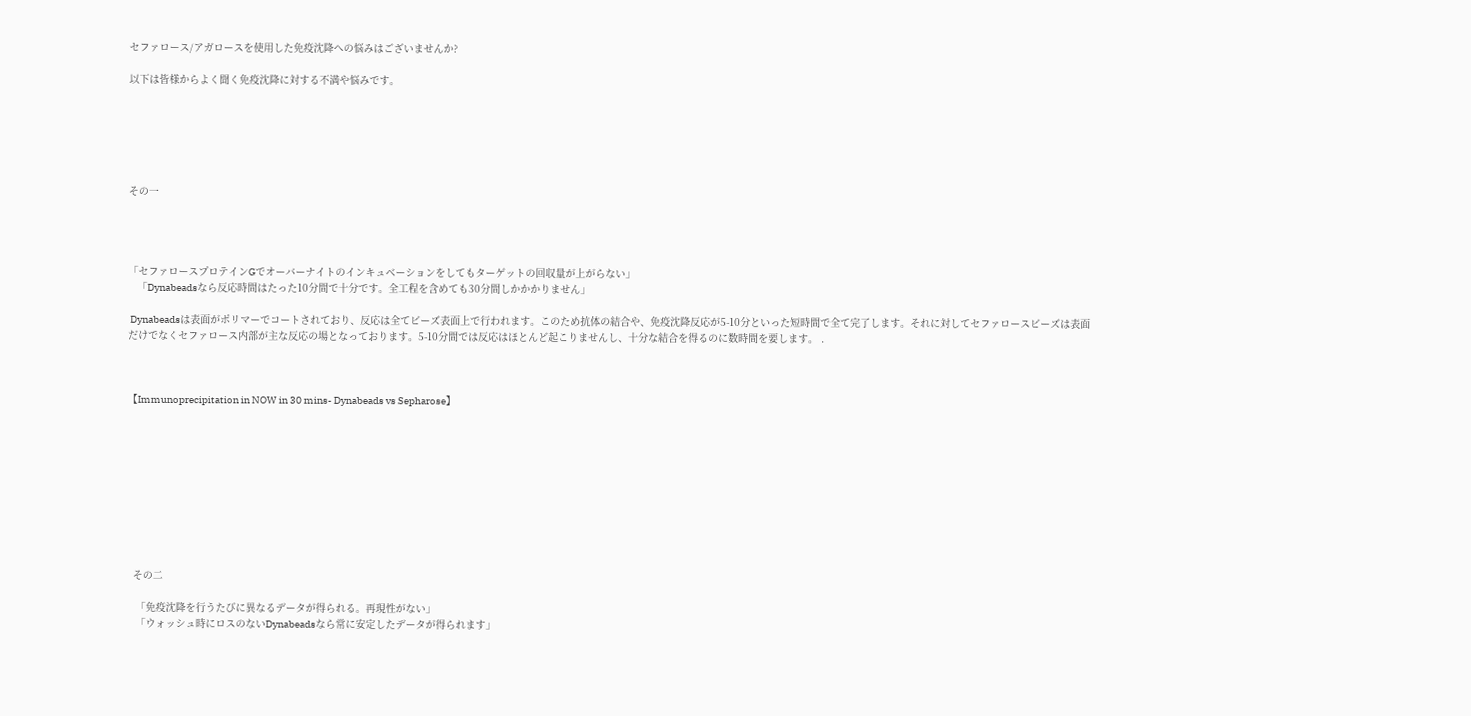セファロース/アガロースを使用した免疫沈降への悩みはございませんか?

以下は皆様からよく聞く免疫沈降に対する不満や悩みです。






その一




「セファロースプロテインGでオーバーナイトのインキュベーションをしてもターゲットの回収量が上がらない」
   「Dynabeadsなら反応時間はたった10分間で十分です。全工程を含めても30分間しかかかりません」

 Dynabeadsは表面がポリマーでコートされており、反応は全てビーズ表面上で行われます。このため抗体の結合や、免疫沈降反応が5-10分といった短時間で全て完了します。それに対してセファロースビーズは表面だけでなくセファロース内部が主な反応の場となっております。5-10分間では反応はほとんど起こりませんし、十分な結合を得るのに数時間を要します。 .



【Immunoprecipitation in NOW in 30 mins- Dynabeads vs Sepharose】










  その二

   「免疫沈降を行うたびに異なるデータが得られる。再現性がない」
   「ウォッシュ時にロスのないDynabeadsなら常に安定したデータが得られます」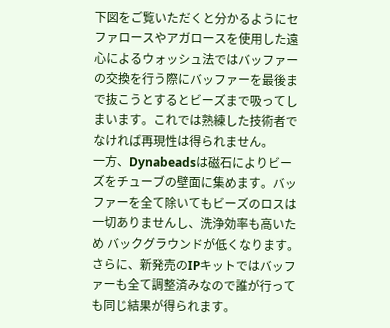下図をご覧いただくと分かるようにセファロースやアガロースを使用した遠心によるウォッシュ法ではバッファーの交換を行う際にバッファーを最後まで抜こうとするとビーズまで吸ってしまいます。これでは熟練した技術者でなければ再現性は得られません。
一方、Dynabeadsは磁石によりビーズをチューブの壁面に集めます。バッファーを全て除いてもビーズのロスは一切ありませんし、洗浄効率も高いため バックグラウンドが低くなります。さらに、新発売のIPキットではバッファーも全て調整済みなので誰が行っても同じ結果が得られます。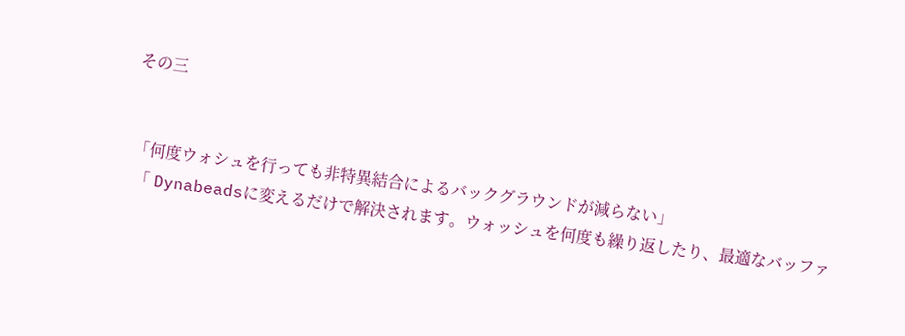その三


 「何度ウォシュを行っても非特異結合によるバックグラウンドが減らない」
  「 Dynabeadsに変えるだけで解決されます。ウォッシュを何度も繰り返したり、最適なバッファ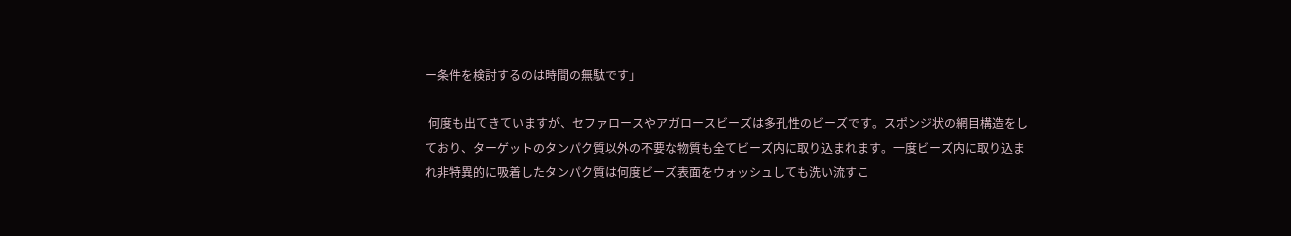ー条件を検討するのは時間の無駄です」

 何度も出てきていますが、セファロースやアガロースビーズは多孔性のビーズです。スポンジ状の網目構造をしており、ターゲットのタンパク質以外の不要な物質も全てビーズ内に取り込まれます。一度ビーズ内に取り込まれ非特異的に吸着したタンパク質は何度ビーズ表面をウォッシュしても洗い流すこ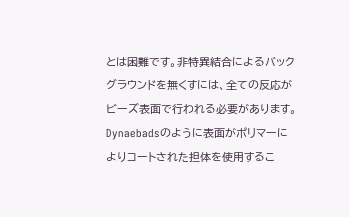とは困難です。非特異結合によるバックグラウンドを無くすには、全ての反応がビーズ表面で行われる必要があります。Dynaebadsのように表面がポリマーによりコートされた担体を使用するこ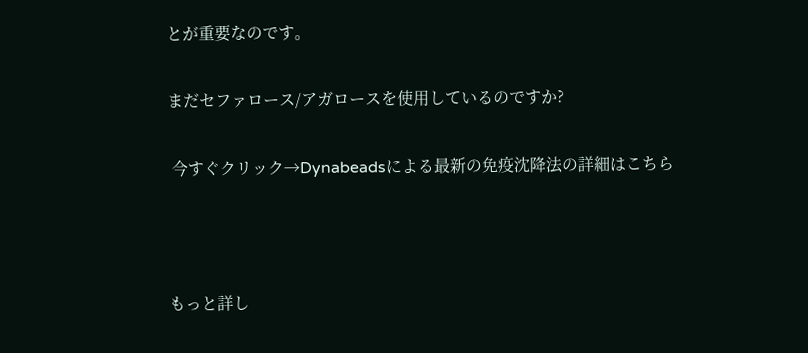とが重要なのです。

まだセファロース/アガロースを使用しているのですか?

 今すぐクリック→Dynabeadsによる最新の免疫沈降法の詳細はこちら



もっと詳し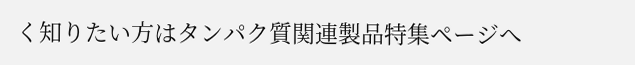く知りたい方はタンパク質関連製品特集ページへ